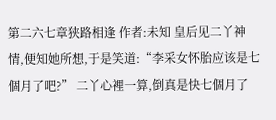第二六七章狭路相逢 作者:未知 皇后见二丫神情,便知她所想,于是笑道:“李采女怀胎应该是七個月了吧?” 二丫心裡一算,倒真是快七個月了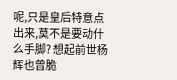呢,只是皇后特意点出来,莫不是要动什么手脚? 想起前世杨辉也曾脆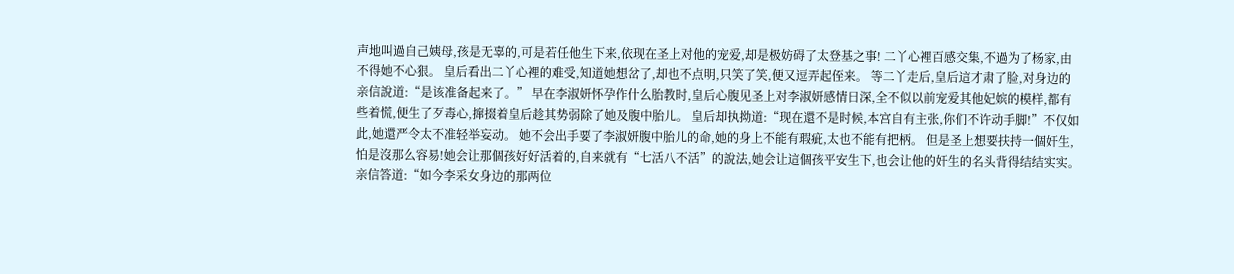声地叫過自己姨母,孩是无辜的,可是若任他生下来,依现在圣上对他的宠爱,却是极妨碍了太登基之事! 二丫心裡百感交集,不過为了杨家,由不得她不心狠。 皇后看出二丫心裡的难受,知道她想岔了,却也不点明,只笑了笑,便又逗弄起侄来。 等二丫走后,皇后這才肃了脸,对身边的亲信說道:“是该准备起来了。” 早在李淑妍怀孕作什么胎教时,皇后心腹见圣上对李淑妍感情日深,全不似以前宠爱其他妃嫔的模样,都有些着慌,便生了歹毒心,撺掇着皇后趁其势弱除了她及腹中胎儿。 皇后却执拗道:“现在還不是时候,本宫自有主张,你们不许动手脚!”不仅如此,她還严令太不准轻举妄动。 她不会出手要了李淑妍腹中胎儿的命,她的身上不能有瑕疵,太也不能有把柄。 但是圣上想要扶持一個奸生,怕是沒那么容易!她会让那個孩好好活着的,自来就有“七活八不活”的說法,她会让這個孩平安生下,也会让他的奸生的名头背得结结实实。 亲信答道:“如今李采女身边的那两位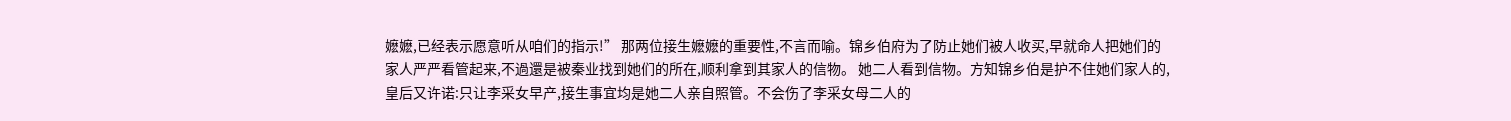嬷嬷,已经表示愿意听从咱们的指示!” 那两位接生嬷嬷的重要性,不言而喻。锦乡伯府为了防止她们被人收买,早就命人把她们的家人严严看管起来,不過還是被秦业找到她们的所在,顺利拿到其家人的信物。 她二人看到信物。方知锦乡伯是护不住她们家人的,皇后又许诺:只让李采女早产,接生事宜均是她二人亲自照管。不会伤了李采女母二人的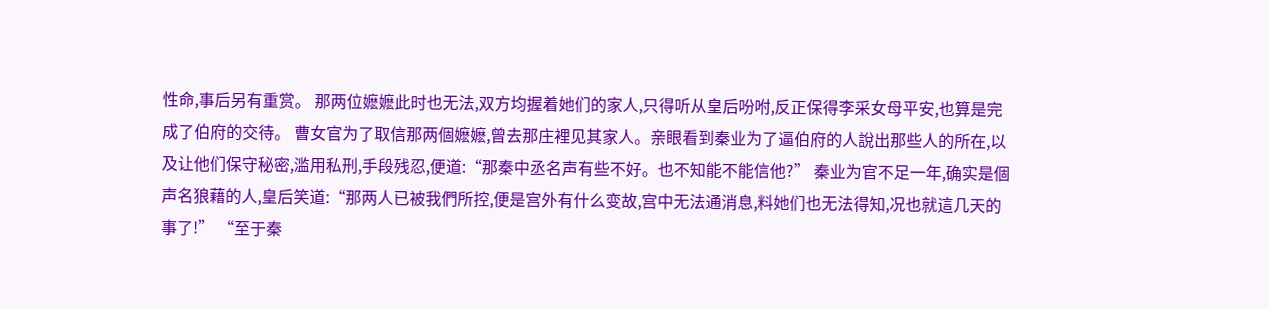性命,事后另有重赏。 那两位嬷嬷此时也无法,双方均握着她们的家人,只得听从皇后吩咐,反正保得李采女母平安,也算是完成了伯府的交待。 曹女官为了取信那两個嬷嬷,曾去那庄裡见其家人。亲眼看到秦业为了逼伯府的人說出那些人的所在,以及让他们保守秘密,滥用私刑,手段残忍,便道:“那秦中丞名声有些不好。也不知能不能信他?” 秦业为官不足一年,确实是個声名狼藉的人,皇后笑道:“那两人已被我們所控,便是宫外有什么变故,宫中无法通消息,料她们也无法得知,况也就這几天的事了!” “至于秦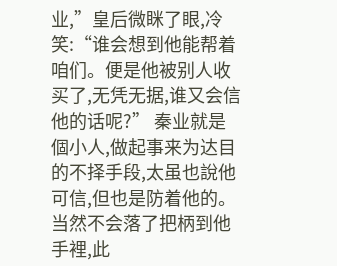业,”皇后微眯了眼,冷笑:“谁会想到他能帮着咱们。便是他被别人收买了,无凭无据,谁又会信他的话呢?” 秦业就是個小人,做起事来为达目的不择手段,太虽也說他可信,但也是防着他的。当然不会落了把柄到他手裡,此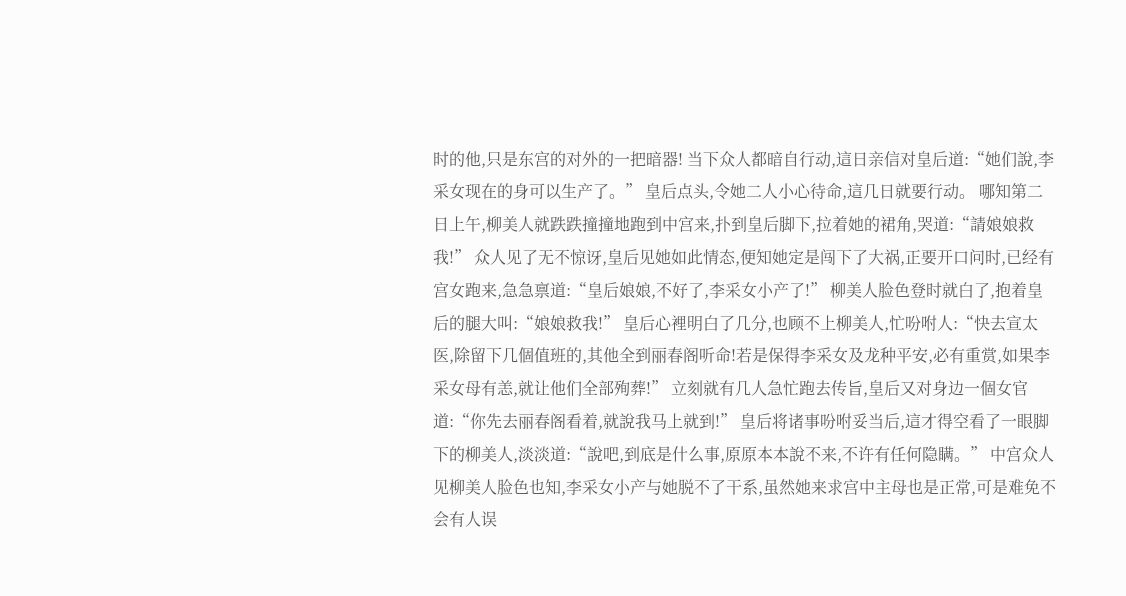时的他,只是东宫的对外的一把暗器! 当下众人都暗自行动,這日亲信对皇后道:“她们說,李采女现在的身可以生产了。” 皇后点头,令她二人小心待命,這几日就要行动。 哪知第二日上午,柳美人就跌跌撞撞地跑到中宫来,扑到皇后脚下,拉着她的裙角,哭道:“請娘娘救我!” 众人见了无不惊讶,皇后见她如此情态,便知她定是闯下了大祸,正要开口问时,已经有宫女跑来,急急禀道:“皇后娘娘,不好了,李采女小产了!” 柳美人脸色登时就白了,抱着皇后的腿大叫:“娘娘救我!” 皇后心裡明白了几分,也顾不上柳美人,忙吩咐人:“快去宣太医,除留下几個值班的,其他全到丽春阁听命!若是保得李采女及龙种平安,必有重赏,如果李采女母有恙,就让他们全部殉葬!” 立刻就有几人急忙跑去传旨,皇后又对身边一個女官道:“你先去丽春阁看着,就說我马上就到!” 皇后将诸事吩咐妥当后,這才得空看了一眼脚下的柳美人,淡淡道:“說吧,到底是什么事,原原本本說不来,不许有任何隐瞒。” 中宫众人见柳美人脸色也知,李采女小产与她脱不了干系,虽然她来求宫中主母也是正常,可是难免不会有人误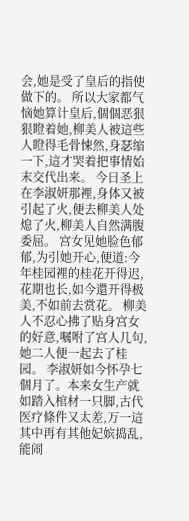会,她是受了皇后的指使做下的。 所以大家都气恼她算计皇后,個個恶狠狠瞪着她,柳美人被這些人瞪得毛骨悚然,身瑟缩一下,這才哭着把事情始末交代出来。 今日圣上在李淑妍那裡,身体又被引起了火,便去柳美人处熄了火,柳美人自然满腹委屈。 宫女见她脸色郁郁,为引她开心,便道:今年桂园裡的桂花开得迟,花期也长,如今還开得极美,不如前去赏花。 柳美人不忍心拂了贴身宫女的好意,嘱咐了宫人几句,她二人便一起去了桂园。 李淑妍如今怀孕七個月了。本来女生产就如踏入棺材一只脚,古代医疗條件又太差,万一這其中再有其他妃嫔捣乱,能闹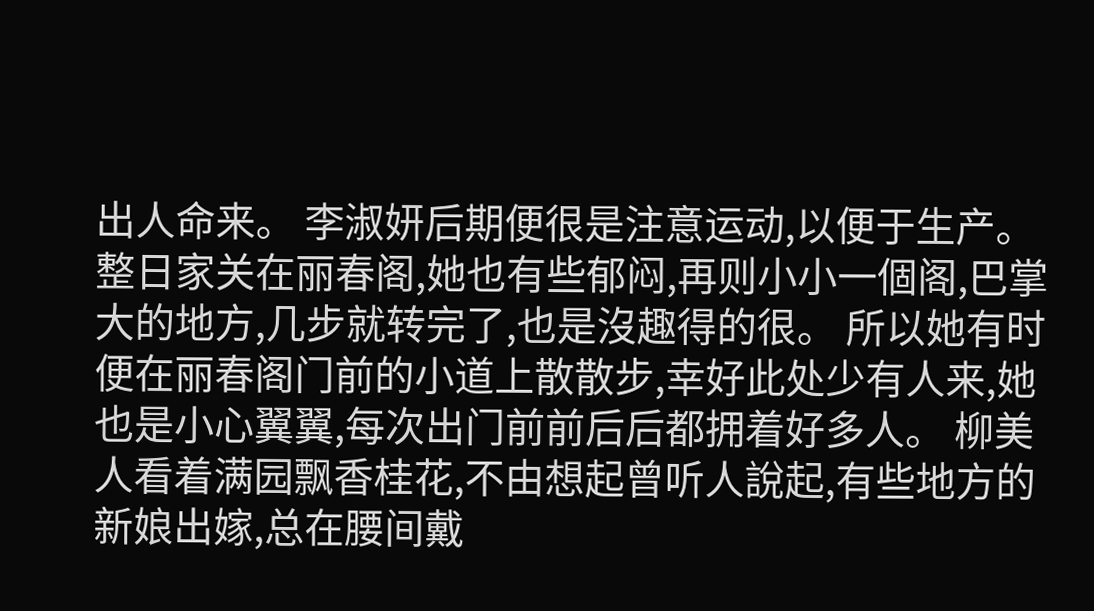出人命来。 李淑妍后期便很是注意运动,以便于生产。整日家关在丽春阁,她也有些郁闷,再则小小一個阁,巴掌大的地方,几步就转完了,也是沒趣得的很。 所以她有时便在丽春阁门前的小道上散散步,幸好此处少有人来,她也是小心翼翼,每次出门前前后后都拥着好多人。 柳美人看着满园飘香桂花,不由想起曾听人說起,有些地方的新娘出嫁,总在腰间戴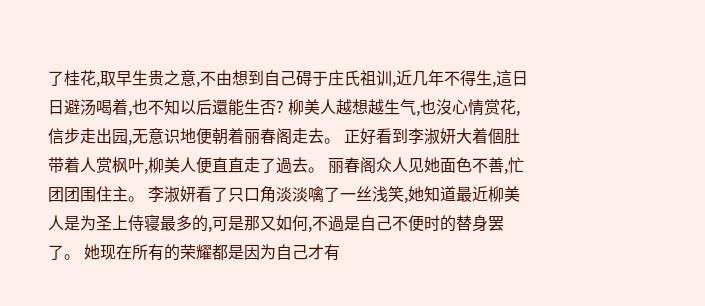了桂花,取早生贵之意,不由想到自己碍于庄氏祖训,近几年不得生,這日日避汤喝着,也不知以后還能生否? 柳美人越想越生气,也沒心情赏花,信步走出园,无意识地便朝着丽春阁走去。 正好看到李淑妍大着個肚带着人赏枫叶,柳美人便直直走了過去。 丽春阁众人见她面色不善,忙团团围住主。 李淑妍看了只口角淡淡噙了一丝浅笑,她知道最近柳美人是为圣上侍寝最多的,可是那又如何,不過是自己不便时的替身罢了。 她现在所有的荣耀都是因为自己才有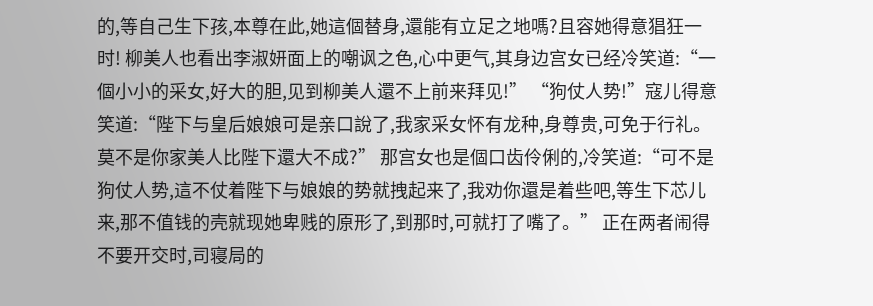的,等自己生下孩,本尊在此,她這個替身,還能有立足之地嗎?且容她得意猖狂一时! 柳美人也看出李淑妍面上的嘲讽之色,心中更气,其身边宫女已经冷笑道:“一個小小的采女,好大的胆,见到柳美人還不上前来拜见!” “狗仗人势!”寇儿得意笑道:“陛下与皇后娘娘可是亲口說了,我家采女怀有龙种,身尊贵,可免于行礼。莫不是你家美人比陛下還大不成?” 那宫女也是個口齿伶俐的,冷笑道:“可不是狗仗人势,這不仗着陛下与娘娘的势就拽起来了,我劝你還是着些吧,等生下芯儿来,那不值钱的壳就现她卑贱的原形了,到那时,可就打了嘴了。” 正在两者闹得不要开交时,司寝局的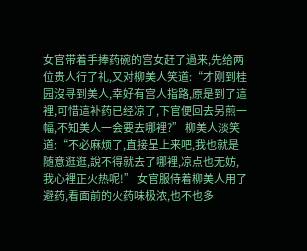女官带着手捧药碗的宫女赶了過来,先给两位贵人行了礼,又对柳美人笑道:“才刚到桂园沒寻到美人,幸好有宫人指路,原是到了這裡,可惜這补药已经凉了,下官便回去另煎一幅,不知美人一会要去哪裡?” 柳美人淡笑道:“不必麻烦了,直接呈上来吧,我也就是随意逛逛,說不得就去了哪裡,凉点也无妨,我心裡正火热呢!” 女官服侍着柳美人用了避药,看面前的火药味极浓,也不也多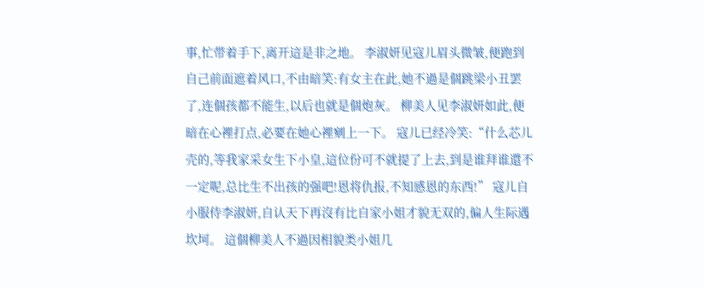事,忙带着手下,离开這是非之地。 李淑妍见寇儿眉头微皱,便跑到自己前面遮着风口,不由暗笑:有女主在此,她不過是個跳梁小丑罢了,连個孩都不能生,以后也就是個炮灰。 柳美人见李淑妍如此,便暗在心裡打点,必要在她心裡剜上一下。 寇儿已经冷笑:“什么芯儿壳的,等我家采女生下小皇,這位份可不就提了上去,到是谁拜谁還不一定呢,总比生不出孩的强吧!恩将仇报,不知感恩的东西!” 寇儿自小服侍李淑妍,自认天下再沒有比自家小姐才貌无双的,偏人生际遇坎坷。 這個柳美人不過因相貌类小姐几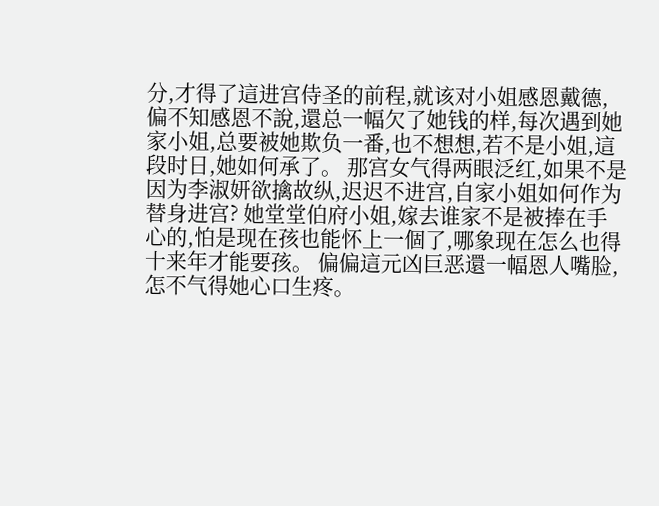分,才得了這进宫侍圣的前程,就该对小姐感恩戴德,偏不知感恩不說,還总一幅欠了她钱的样,每次遇到她家小姐,总要被她欺负一番,也不想想,若不是小姐,這段时日,她如何承了。 那宫女气得两眼泛红,如果不是因为李淑妍欲擒故纵,迟迟不进宫,自家小姐如何作为替身进宫? 她堂堂伯府小姐,嫁去谁家不是被捧在手心的,怕是现在孩也能怀上一個了,哪象现在怎么也得十来年才能要孩。 偏偏這元凶巨恶還一幅恩人嘴脸,怎不气得她心口生疼。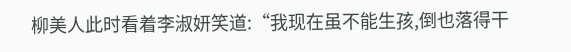柳美人此时看着李淑妍笑道:“我现在虽不能生孩,倒也落得干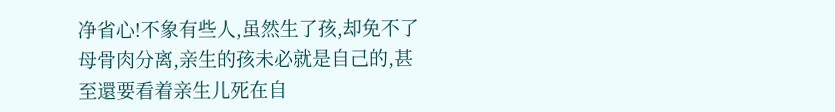净省心!不象有些人,虽然生了孩,却免不了母骨肉分离,亲生的孩未必就是自己的,甚至還要看着亲生儿死在自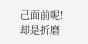己面前呢!却是折磨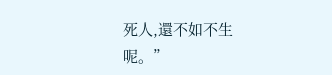死人,還不如不生呢。”